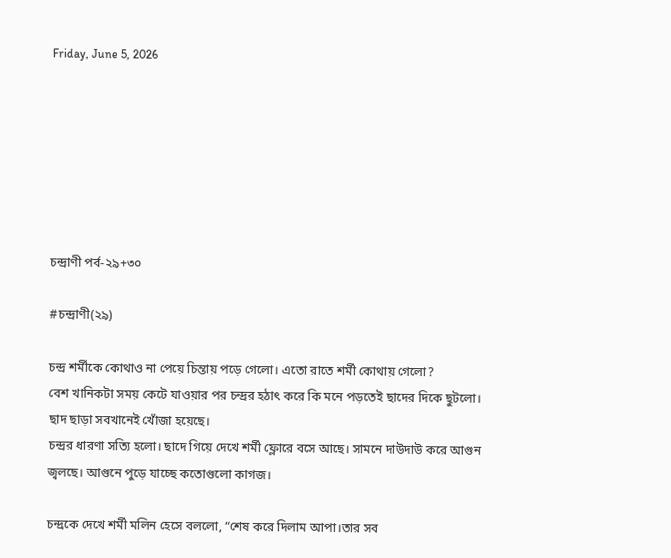Friday, June 5, 2026







চন্দ্রাণী পর্ব-২৯+৩০

#চন্দ্রাণী(২৯)

চন্দ্র শর্মীকে কোথাও না পেয়ে চিন্তায় পড়ে গেলো। এতো রাতে শর্মী কোথায় গেলো?
বেশ খানিকটা সময় কেটে যাওয়ার পর চন্দ্রর হঠাৎ করে কি মনে পড়তেই ছাদের দিকে ছুটলো। ছাদ ছাড়া সবখানেই খোঁজা হয়েছে।
চন্দ্রর ধারণা সত্যি হলো। ছাদে গিয়ে দেখে শর্মী ফ্লোরে বসে আছে। সামনে দাউদাউ করে আগুন জ্বলছে। আগুনে পুড়ে যাচ্ছে কতোগুলো কাগজ।

চন্দ্রকে দেখে শর্মী মলিন হেসে বললো, “শেষ করে দিলাম আপা।তার সব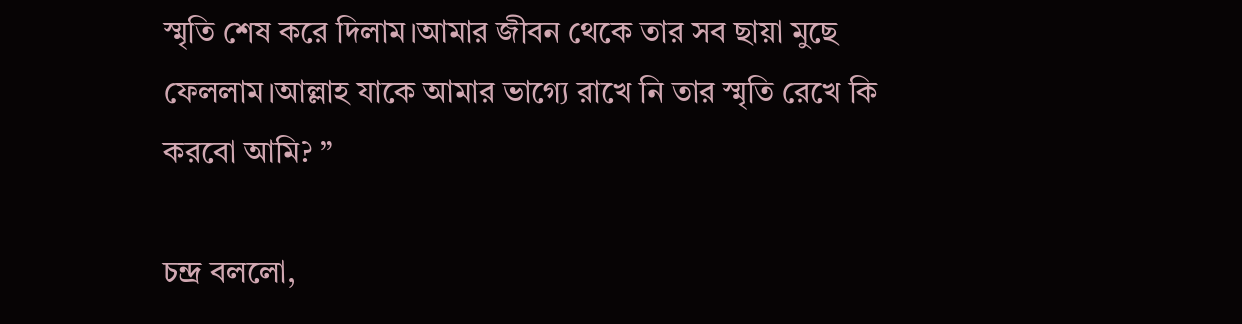স্মৃতি শেষ করে দিলাম।আমার জীবন থেকে তার সব ছায়া মুছে ফেললাম।আল্লাহ যাকে আমার ভাগ্যে রাখে নি তার স্মৃতি রেখে কি করবো আমি? ”

চন্দ্র বললো,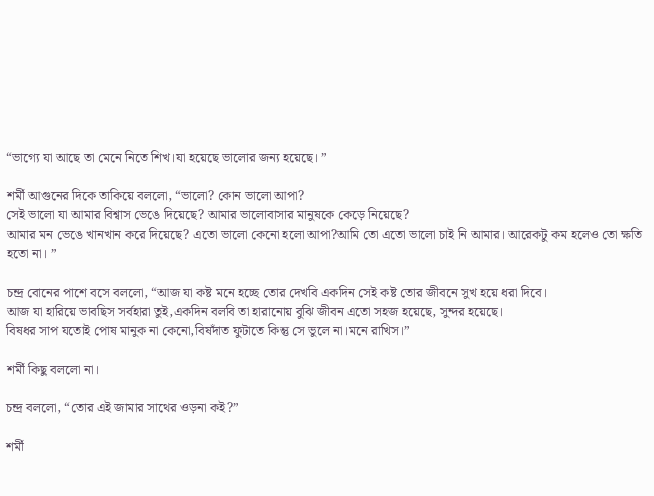“ভাগ্যে যা আছে তা মেনে নিতে শিখ।যা হয়েছে ভালোর জন্য হয়েছে। ”

শর্মী আগুনের দিকে তাকিয়ে বললো, “ভালো? কোন ভালো আপা?
সেই ভালো যা আমার বিশ্বাস ভেঙে দিয়েছে? আমার ভালোবাসার মানুষকে কেড়ে নিয়েছে?
আমার মন ভেঙে খানখান করে দিয়েছে? এতো ভালো কেনো হলো আপা?আমি তো এতো ভালো চাই নি আমার। আরেকটু কম হলেও তো ক্ষতি হতো না। ”

চন্দ্র বোনের পাশে বসে বললো, “আজ যা কষ্ট মনে হচ্ছে তোর দেখবি একদিন সেই কষ্ট তোর জীবনে সুখ হয়ে ধরা দিবে।
আজ যা হারিয়ে ভাবছিস সর্বহারা তুই,একদিন বলবি তা হারানোয় বুঝি জীবন এতো সহজ হয়েছে, সুন্দর হয়েছে।
বিষধর সাপ যতোই পোষ মানুক না কেনো,বিষদাঁত ফুটাতে কিন্তু সে ভুলে না।মনে রাখিস।”

শর্মী কিছু বললো না।

চন্দ্র বললো, “তোর এই জামার সাথের ওড়না কই?”

শর্মী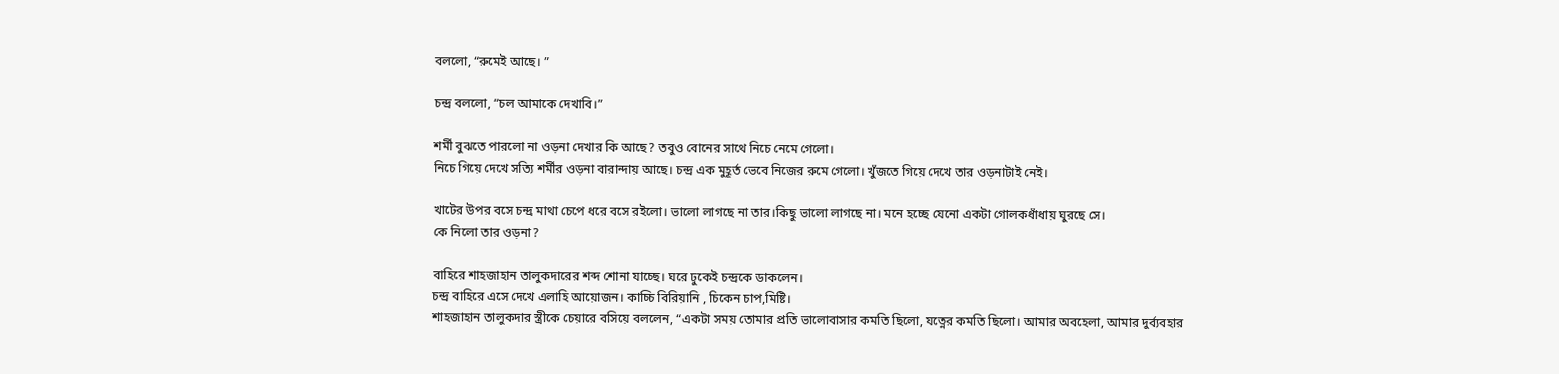বললো, “রুমেই আছে। ”

চন্দ্র বললো, “চল আমাকে দেখাবি।”

শর্মী বুঝতে পারলো না ওড়না দেখার কি আছে? তবুও বোনের সাথে নিচে নেমে গেলো।
নিচে গিয়ে দেখে সত্যি শর্মীর ওড়না বারান্দায় আছে। চন্দ্র এক মুহূর্ত ভেবে নিজের রুমে গেলো। খুঁজতে গিয়ে দেখে তার ওড়নাটাই নেই।

খাটের উপর বসে চন্দ্র মাথা চেপে ধরে বসে রইলো। ভালো লাগছে না তার।কিছু ভালো লাগছে না। মনে হচ্ছে যেনো একটা গোলকধাঁধায় ঘুরছে সে।
কে নিলো তার ওড়না?

বাহিরে শাহজাহান তালুকদারের শব্দ শোনা যাচ্ছে। ঘরে ঢুকেই চন্দ্রকে ডাকলেন।
চন্দ্র বাহিরে এসে দেখে এলাহি আয়োজন। কাচ্চি বিরিয়ানি , চিকেন চাপ,মিষ্টি।
শাহজাহান তালুকদার স্ত্রীকে চেয়ারে বসিয়ে বললেন, “একটা সময় তোমার প্রতি ভালোবাসার কমতি ছিলো, যত্নের কমতি ছিলো। আমার অবহেলা, আমার দুর্ব্যবহার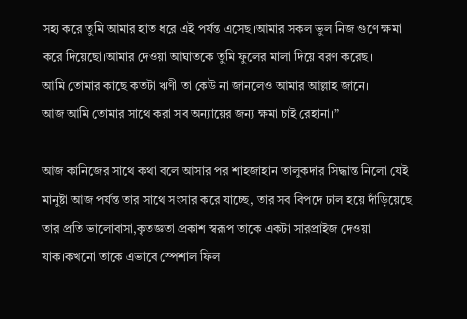সহ্য করে তুমি আমার হাত ধরে এই পর্যন্ত এসেছ।আমার সকল ভুল নিজ গুণে ক্ষমা করে দিয়েছো।আমার দেওয়া আঘাতকে তুমি ফুলের মালা দিয়ে বরণ করেছ।
আমি তোমার কাছে কতটা ঋণী তা কেউ না জানলেও আমার আল্লাহ জানে।
আজ আমি তোমার সাথে করা সব অন্যায়ের জন্য ক্ষমা চাই রেহানা।”

আজ কানিজের সাথে কথা বলে আসার পর শাহজাহান তালুকদার সিদ্ধান্ত নিলো যেই মানুষ্টা আজ পর্যন্ত তার সাথে সংসার করে যাচ্ছে, তার সব বিপদে ঢাল হয়ে দাঁড়িয়েছে তার প্রতি ভালোবাসা,কৃতজ্ঞতা প্রকাশ স্বরূপ তাকে একটা সারপ্রাইজ দেওয়া যাক।কখনো তাকে এভাবে স্পেশাল ফিল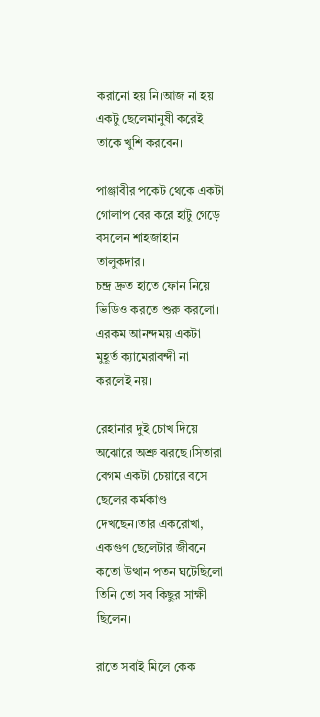করানো হয় নি।আজ না হয় একটু ছেলেমানুষী করেই তাকে খুশি করবেন।

পাঞ্জাবীর পকেট থেকে একটা গোলাপ বের করে হাটু গেড়ে বসলেন শাহজাহান তালুকদার।
চন্দ্র দ্রুত হাতে ফোন নিয়ে ভিডিও করতে শুরু করলো।
এরকম আনন্দময় একটা মুহূর্ত ক্যামেরাবন্দী না করলেই নয়।

রেহানার দুই চোখ দিয়ে অঝোরে অশ্রু ঝরছে।সিতারা বেগম একটা চেয়ারে বসে ছেলের কর্মকাণ্ড দেখছেন।তার একরোখা, একগুণ ছেলেটার জীবনে কতো উত্থান পতন ঘটেছিলো তিনি তো সব কিছুর সাক্ষী ছিলেন।

রাতে সবাই মিলে কেক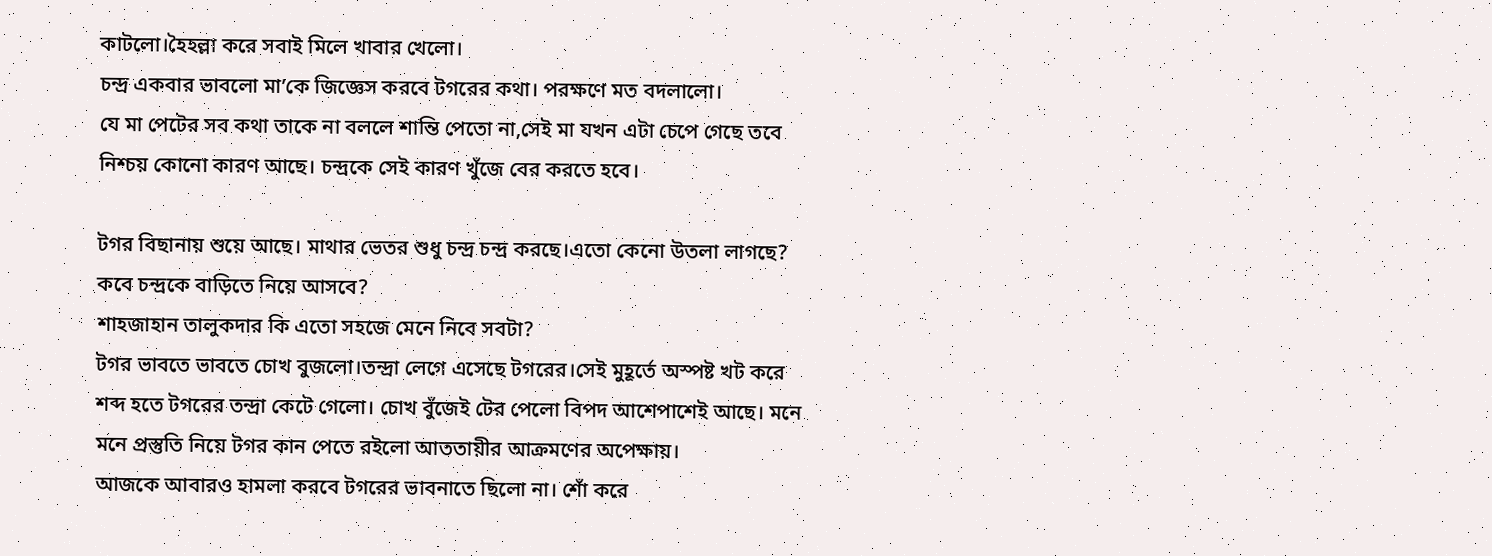কাটলো।হৈহল্লা করে সবাই মিলে খাবার খেলো।
চন্দ্র একবার ভাবলো মা’কে জিজ্ঞেস করবে টগরের কথা। পরক্ষণে মত বদলালো।
যে মা পেটের সব কথা তাকে না বললে শান্তি পেতো না,সেই মা যখন এটা চেপে গেছে তবে নিশ্চয় কোনো কারণ আছে। চন্দ্রকে সেই কারণ খুঁজে বের করতে হবে।

টগর বিছানায় শুয়ে আছে। মাথার ভেতর শুধু চন্দ্র চন্দ্র করছে।এতো কেনো উতলা লাগছে?
কবে চন্দ্রকে বাড়িতে নিয়ে আসবে?
শাহজাহান তালুকদার কি এতো সহজে মেনে নিবে সবটা?
টগর ভাবতে ভাবতে চোখ বুজলো।তন্দ্রা লেগে এসেছে টগরের।সেই মুহূর্তে অস্পষ্ট খট করে শব্দ হতে টগরের তন্দ্রা কেটে গেলো। চোখ বুঁজেই টের পেলো বিপদ আশেপাশেই আছে। মনে মনে প্রস্তুতি নিয়ে টগর কান পেতে রইলো আততায়ীর আক্রমণের অপেক্ষায়।
আজকে আবারও হামলা করবে টগরের ভাবনাতে ছিলো না। শোঁ করে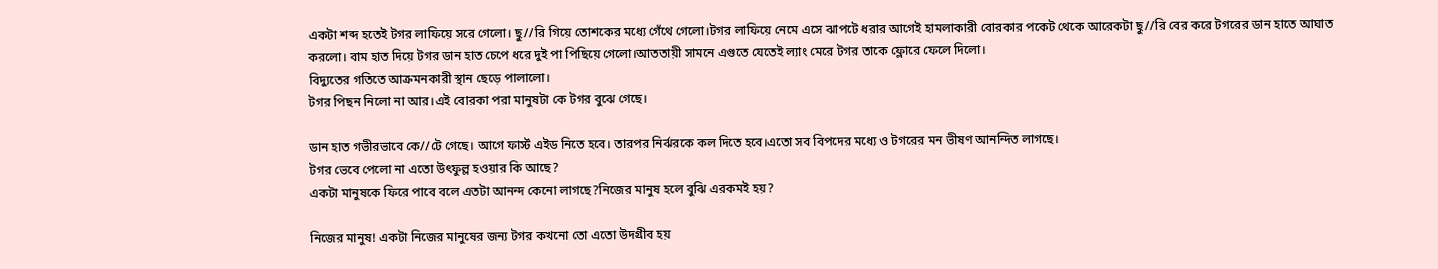একটা শব্দ হতেই টগর লাফিয়ে সরে গেলো। ছু//রি গিয়ে তোশকের মধ্যে গেঁথে গেলো।টগর লাফিয়ে নেমে এসে ঝাপটে ধরার আগেই হামলাকারী বোরকার পকেট থেকে আরেকটা ছু//রি বের করে টগরের ডান হাতে আঘাত করলো। বাম হাত দিয়ে টগর ডান হাত চেপে ধরে দুই পা পিছিয়ে গেলো।আততায়ী সামনে এগুতে যেতেই ল্যাং মেরে টগর তাকে ফ্লোরে ফেলে দিলো।
বিদ্যুতের গতিতে আক্রমনকারী স্থান ছেড়ে পালালো।
টগর পিছন নিলো না আর।এই বোরকা পরা মানুষটা কে টগর বুঝে গেছে।

ডান হাত গভীরভাবে কে//টে গেছে। আগে ফার্স্ট এইড নিতে হবে। তারপর নির্ঝরকে কল দিতে হবে।এতো সব বিপদের মধ্যে ও টগরের মন ভীষণ আনন্দিত লাগছে।
টগর ভেবে পেলো না এতো উৎফুল্ল হওয়ার কি আছে?
একটা মানুষকে ফিরে পাবে বলে এতটা আনন্দ কেনো লাগছে?নিজের মানুষ হলে বুঝি এরকমই হয়?

নিজের মানুষ! একটা নিজের মানুষের জন্য টগর কখনো তো এতো উদগ্রীব হয়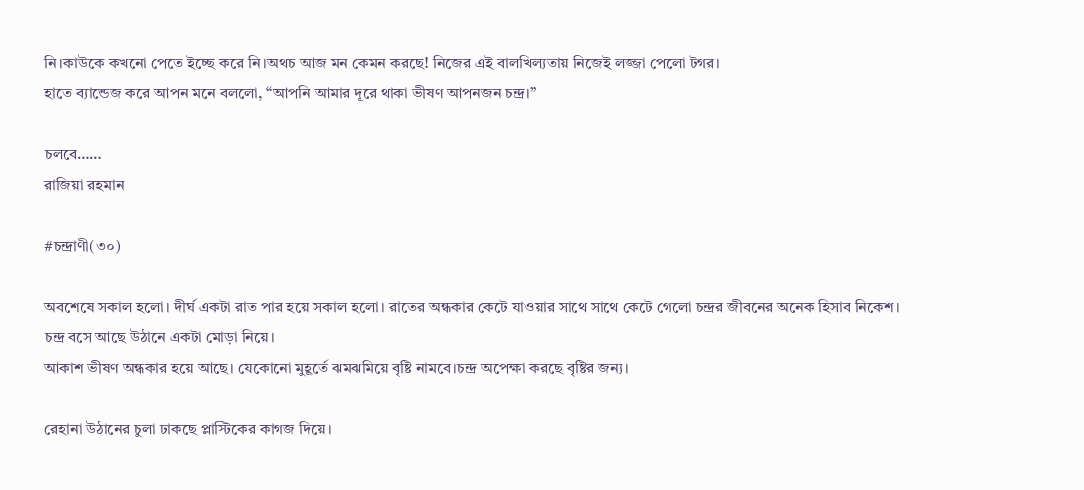নি।কাউকে কখনো পেতে ইচ্ছে করে নি।অথচ আজ মন কেমন করছে! নিজের এই বালখিল্যতায় নিজেই লজ্জা পেলো টগর।
হাতে ব্যান্ডেজ করে আপন মনে বললো, “আপনি আমার দূরে থাকা ভীষণ আপনজন চন্দ্র।”

চলবে……
রাজিয়া রহমান

#চন্দ্রাণী(৩০)

অবশেষে সকাল হলো। দীর্ঘ একটা রাত পার হয়ে সকাল হলো। রাতের অন্ধকার কেটে যাওয়ার সাথে সাথে কেটে গেলো চন্দ্রর জীবনের অনেক হিসাব নিকেশ।
চন্দ্র বসে আছে উঠানে একটা মোড়া নিয়ে।
আকাশ ভীষণ অন্ধকার হয়ে আছে। যেকোনো মুহূর্তে ঝমঝমিয়ে বৃষ্টি নামবে।চন্দ্র অপেক্ষা করছে বৃষ্টির জন্য।

রেহানা উঠানের চুলা ঢাকছে প্লাস্টিকের কাগজ দিয়ে।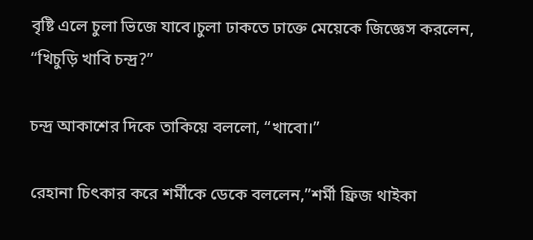বৃষ্টি এলে চুলা ভিজে যাবে।চুলা ঢাকতে ঢাক্তে মেয়েকে জিজ্ঞেস করলেন, “খিচুড়ি খাবি চন্দ্র?”

চন্দ্র আকাশের দিকে তাকিয়ে বললো, “খাবো।”

রেহানা চিৎকার করে শর্মীকে ডেকে বললেন,”শর্মী ফ্রিজ থাইকা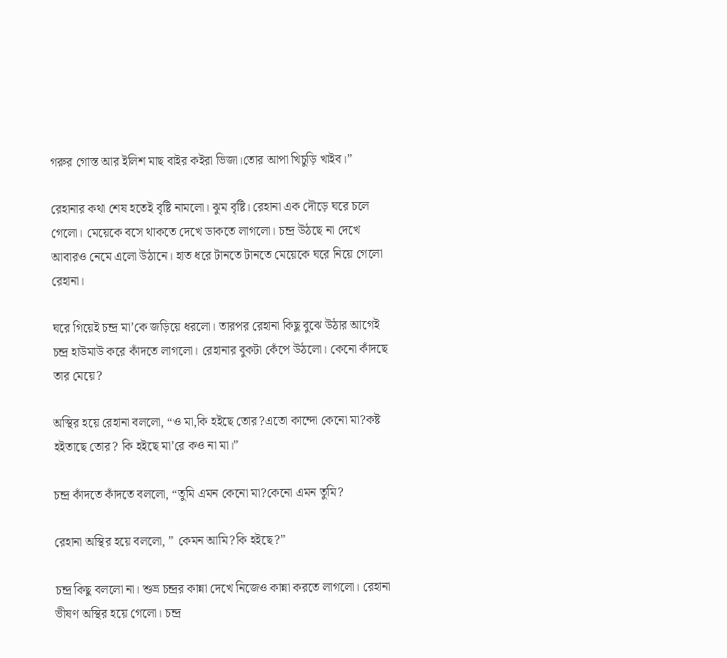গরুর গোস্ত আর ইলিশ মাছ বাইর কইরা ভিজা।তোর আপা খিচুড়ি খাইব।”

রেহানার কথা শেষ হতেই বৃষ্টি নামলো। ঝুম বৃষ্টি। রেহানা এক দৌড়ে ঘরে চলে গেলো। মেয়েকে বসে থাকতে দেখে ডাকতে লাগলো। চন্দ্র উঠছে না দেখে আবারও নেমে এলো উঠানে। হাত ধরে টানতে টানতে মেয়েকে ঘরে নিয়ে গেলো রেহানা।

ঘরে গিয়েই চন্দ্র মা’কে জড়িয়ে ধরলো। তারপর রেহানা কিছু বুঝে উঠার আগেই চন্দ্র হাউমাউ করে কাঁদতে লাগলো। রেহানার বুকটা কেঁপে উঠলো। কেনো কাঁদছে তার মেয়ে?

অস্থির হয়ে রেহানা বললো, “ও মা,কি হইছে তোর?এতো কান্দো কেনো মা?কষ্ট হইতাছে তোর? কি হইছে মা’রে কও না মা।”

চন্দ্র কাঁদতে কাঁদতে বললো, “তুমি এমন কেনো মা?কেনো এমন তুমি?

রেহানা অস্থির হয়ে বললো, ” কেমন আমি?কি হইছে?”

চন্দ্র কিছু বললো না। শুভ্র চন্দ্রর কান্না দেখে নিজেও কান্না করতে লাগলো। রেহানা ভীষণ অস্থির হয়ে গেলো। চন্দ্র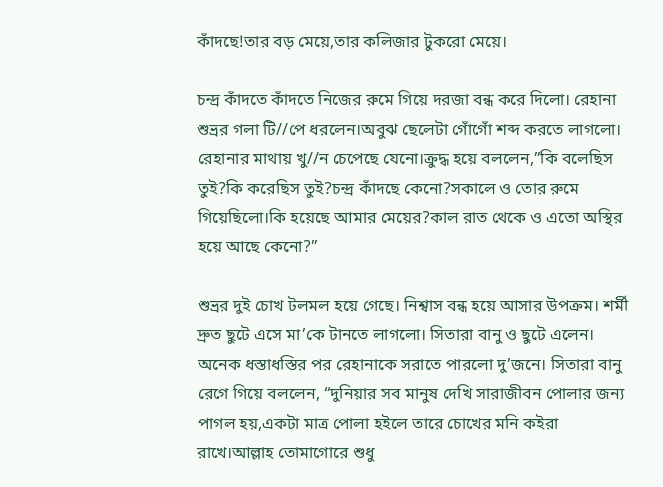কাঁদছে!তার বড় মেয়ে,তার কলিজার টুকরো মেয়ে।

চন্দ্র কাঁদতে কাঁদতে নিজের রুমে গিয়ে দরজা বন্ধ করে দিলো। রেহানা শুভ্রর গলা টি//পে ধরলেন।অবুঝ ছেলেটা গোঁগোঁ শব্দ করতে লাগলো। রেহানার মাথায় খু//ন চেপেছে যেনো।ক্রুদ্ধ হয়ে বললেন,”কি বলেছিস তুই?কি করেছিস তুই?চন্দ্র কাঁদছে কেনো?সকালে ও তোর রুমে গিয়েছিলো।কি হয়েছে আমার মেয়ের?কাল রাত থেকে ও এতো অস্থির হয়ে আছে কেনো?”

শুভ্রর দুই চোখ টলমল হয়ে গেছে। নিশ্বাস বন্ধ হয়ে আসার উপক্রম। শর্মী দ্রুত ছুটে এসে মা’কে টানতে লাগলো। সিতারা বানু ও ছুটে এলেন।
অনেক ধস্তাধস্তির পর রেহানাকে সরাতে পারলো দু’জনে। সিতারা বানু রেগে গিয়ে বললেন, “দুনিয়ার সব মানুষ দেখি সারাজীবন পোলার জন্য পাগল হয়,একটা মাত্র পোলা হইলে তারে চোখের মনি কইরা রাখে।আল্লাহ তোমাগোরে শুধু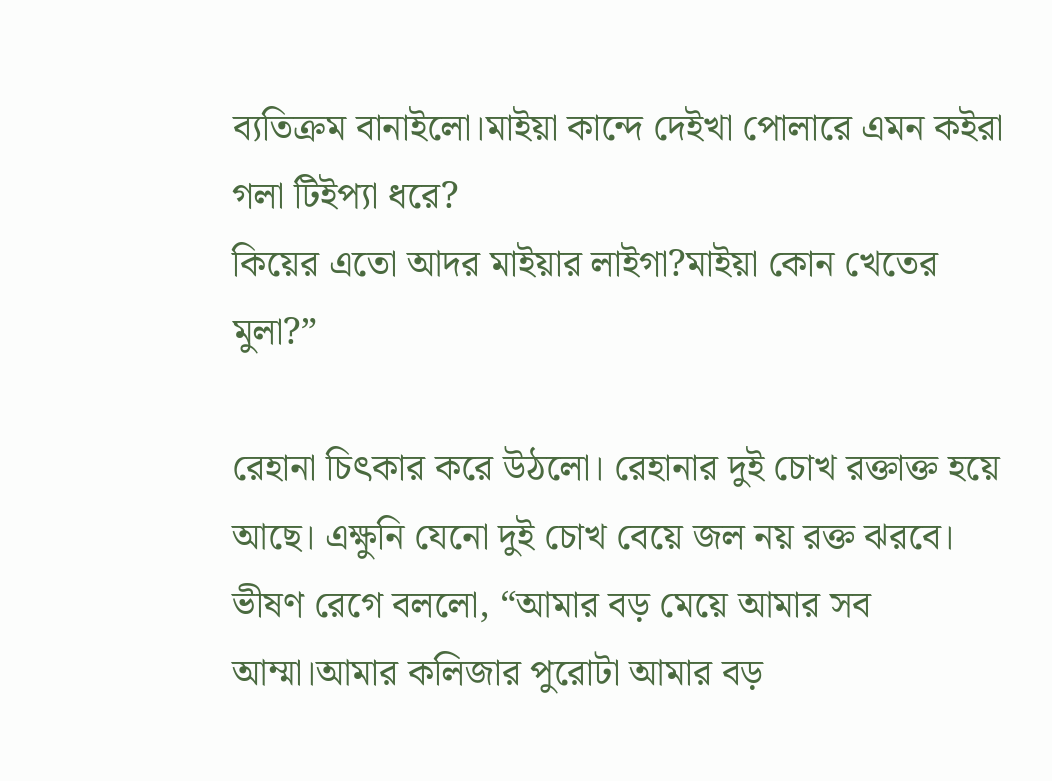ব্যতিক্রম বানাইলো।মাইয়া কান্দে দেইখা পোলারে এমন কইরা গলা টিইপ্যা ধরে?
কিয়ের এতো আদর মাইয়ার লাইগা?মাইয়া কোন খেতের মুলা?”

রেহানা চিৎকার করে উঠলো। রেহানার দুই চোখ রক্তাক্ত হয়ে আছে। এক্ষুনি যেনো দুই চোখ বেয়ে জল নয় রক্ত ঝরবে।
ভীষণ রেগে বললো, “আমার বড় মেয়ে আমার সব আম্মা।আমার কলিজার পুরোটা আমার বড়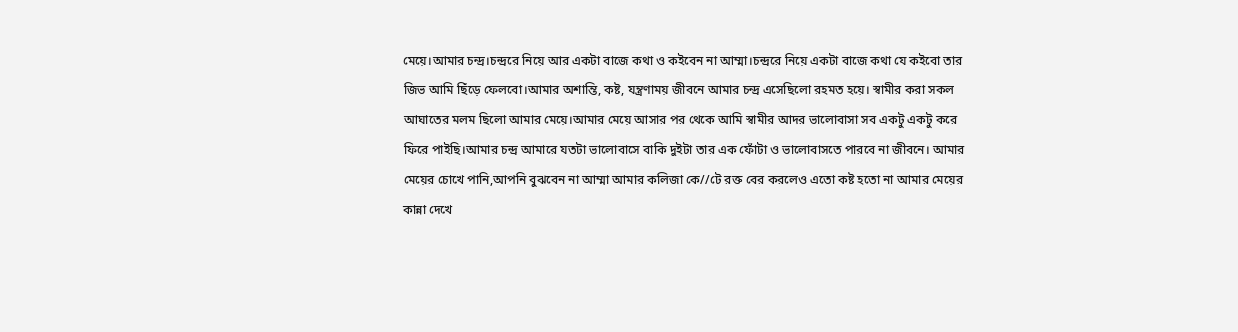মেয়ে।আমার চন্দ্র।চন্দ্ররে নিয়ে আর একটা বাজে কথা ও কইবেন না আম্মা।চন্দ্ররে নিয়ে একটা বাজে কথা যে কইবো তার জিভ আমি ছিঁড়ে ফেলবো।আমার অশান্তি, কষ্ট, যন্ত্রণাময় জীবনে আমার চন্দ্র এসেছিলো রহমত হয়ে। স্বামীর করা সকল আঘাতের মলম ছিলো আমার মেয়ে।আমার মেয়ে আসার পর থেকে আমি স্বামীর আদর ভালোবাসা সব একটু একটু করে ফিরে পাইছি।আমার চন্দ্র আমারে যতটা ভালোবাসে বাকি দুইটা তার এক ফোঁটা ও ভালোবাসতে পারবে না জীবনে। আমার মেয়ের চোখে পানি,আপনি বুঝবেন না আম্মা আমার কলিজা কে//টে রক্ত বের করলেও এতো কষ্ট হতো না আমার মেয়ের কান্না দেখে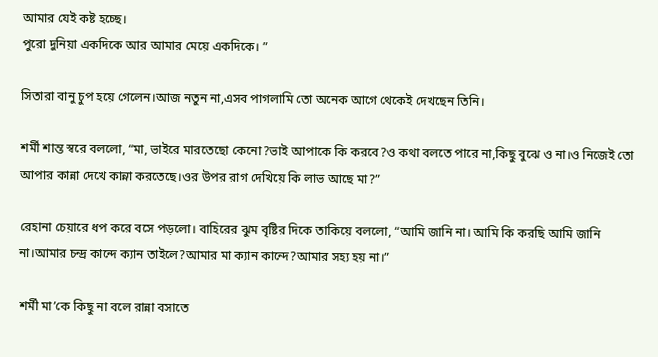আমার যেই কষ্ট হচ্ছে।
পুরো দুনিয়া একদিকে আর আমার মেয়ে একদিকে। ”

সিতারা বানু চুপ হয়ে গেলেন।আজ নতুন না,এসব পাগলামি তো অনেক আগে থেকেই দেখছেন তিনি।

শর্মী শান্ত স্বরে বললো, “মা, ভাইরে মারতেছো কেনো?ভাই আপাকে কি করবে?ও কথা বলতে পারে না,কিছু বুঝে ও না।ও নিজেই তো আপার কান্না দেখে কান্না করতেছে।ওর উপর রাগ দেখিয়ে কি লাভ আছে মা?”

রেহানা চেয়ারে ধপ করে বসে পড়লো। বাহিরের ঝুম বৃষ্টির দিকে তাকিয়ে বললো, “আমি জানি না। আমি কি করছি আমি জানি না।আমার চন্দ্র কান্দে ক্যান তাইলে?আমার মা ক্যান কান্দে?আমার সহ্য হয় না।”

শর্মী মা’কে কিছু না বলে রান্না বসাতে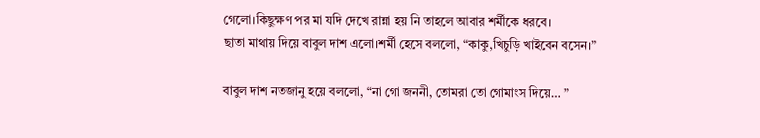গেলো।কিছুক্ষণ পর মা যদি দেখে রান্না হয় নি তাহলে আবার শর্মীকে ধরবে।
ছাতা মাথায় দিয়ে বাবুল দাশ এলো।শর্মী হেসে বললো, “কাকু,খিচুড়ি খাইবেন বসেন।”

বাবুল দাশ নতজানু হয়ে বললো, “না গো জননী, তোমরা তো গোমাংস দিয়ে… ”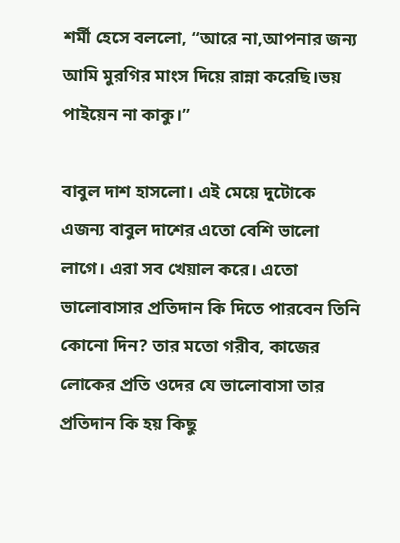শর্মী হেসে বললো, “আরে না,আপনার জন্য আমি মুরগির মাংস দিয়ে রান্না করেছি।ভয় পাইয়েন না কাকু।”

বাবুল দাশ হাসলো। এই মেয়ে দুটোকে এজন্য বাবুল দাশের এতো বেশি ভালো লাগে। এরা সব খেয়াল করে। এতো ভালোবাসার প্রতিদান কি দিতে পারবেন তিনি কোনো দিন? তার মতো গরীব, কাজের লোকের প্রতি ওদের যে ভালোবাসা তার প্রতিদান কি হয় কিছু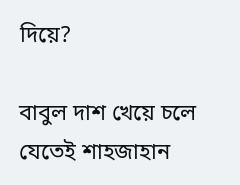দিয়ে?

বাবুল দাশ খেয়ে চলে যেতেই শাহজাহান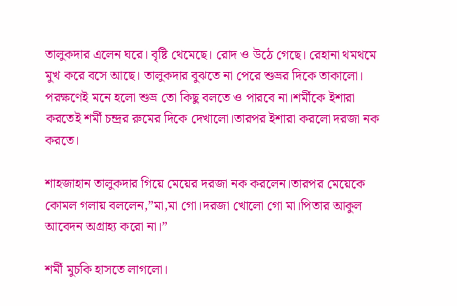তালুকদার এলেন ঘরে। বৃষ্টি থেমেছে। রোদ ও উঠে গেছে। রেহানা থমথমে মুখ করে বসে আছে। তালুকদার বুঝতে না পেরে শুভ্রর দিকে তাকালো। পরক্ষণেই মনে হলো শুভ্র তো কিছু বলতে ও পারবে না।শর্মীকে ইশারা করতেই শর্মী চন্দ্রর রুমের দিকে দেখালো।তারপর ইশারা করলো দরজা নক করতে।

শাহজাহান তালুকদার গিয়ে মেয়ের দরজা নক করলেন।তারপর মেয়েকে কোমল গলায় বললেন,”মা,মা গো।দরজা খোলো গো মা।পিতার আকুল আবেদন অগ্রাহ্য করো না।”

শর্মী মুচকি হাসতে লাগলো।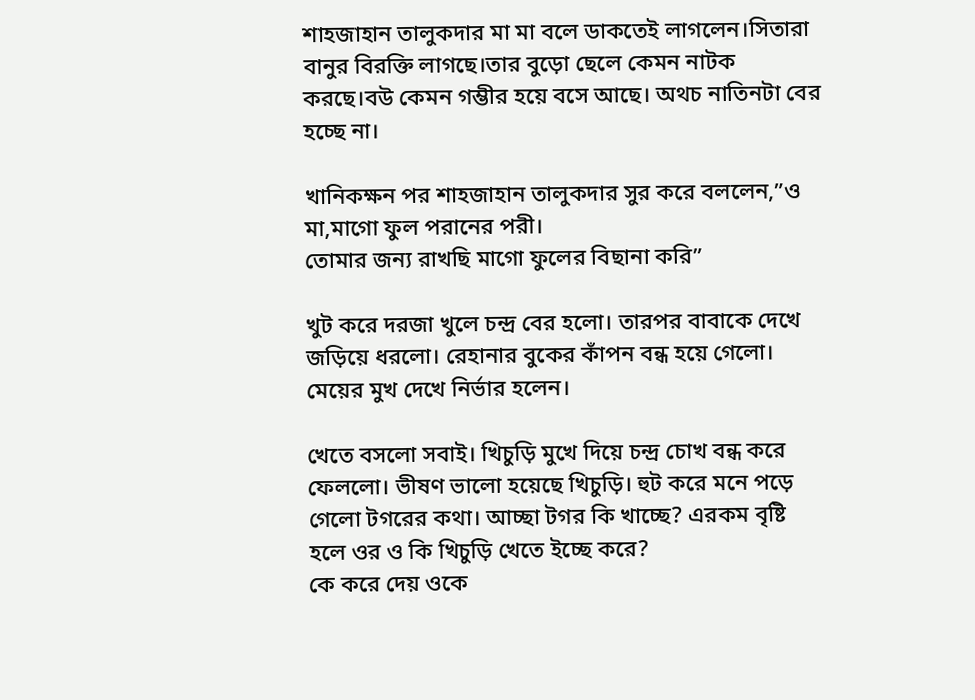শাহজাহান তালুকদার মা মা বলে ডাকতেই লাগলেন।সিতারা বানুর বিরক্তি লাগছে।তার বুড়ো ছেলে কেমন নাটক করছে।বউ কেমন গম্ভীর হয়ে বসে আছে। অথচ নাতিনটা বের হচ্ছে না।

খানিকক্ষন পর শাহজাহান তালুকদার সুর করে বললেন,”ও মা,মাগো ফুল পরানের পরী।
তোমার জন্য রাখছি মাগো ফুলের বিছানা করি”

খুট করে দরজা খুলে চন্দ্র বের হলো। তারপর বাবাকে দেখে জড়িয়ে ধরলো। রেহানার বুকের কাঁপন বন্ধ হয়ে গেলো। মেয়ের মুখ দেখে নির্ভার হলেন।

খেতে বসলো সবাই। খিচুড়ি মুখে দিয়ে চন্দ্র চোখ বন্ধ করে ফেললো। ভীষণ ভালো হয়েছে খিচুড়ি। হুট করে মনে পড়ে গেলো টগরের কথা। আচ্ছা টগর কি খাচ্ছে? এরকম বৃষ্টি হলে ওর ও কি খিচুড়ি খেতে ইচ্ছে করে?
কে করে দেয় ওকে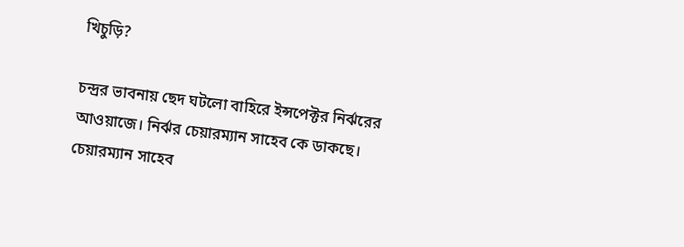খিচুড়ি?

চন্দ্রর ভাবনায় ছেদ ঘটলো বাহিরে ইন্সপেক্টর নির্ঝরের আওয়াজে। নির্ঝর চেয়ারম্যান সাহেব কে ডাকছে।
চেয়ারম্যান সাহেব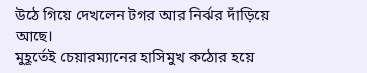উঠে গিয়ে দেখলেন টগর আর নির্ঝর দাঁড়িয়ে আছে।
মুহূর্তেই চেয়ারম্যানের হাসিমুখ কঠোর হয়ে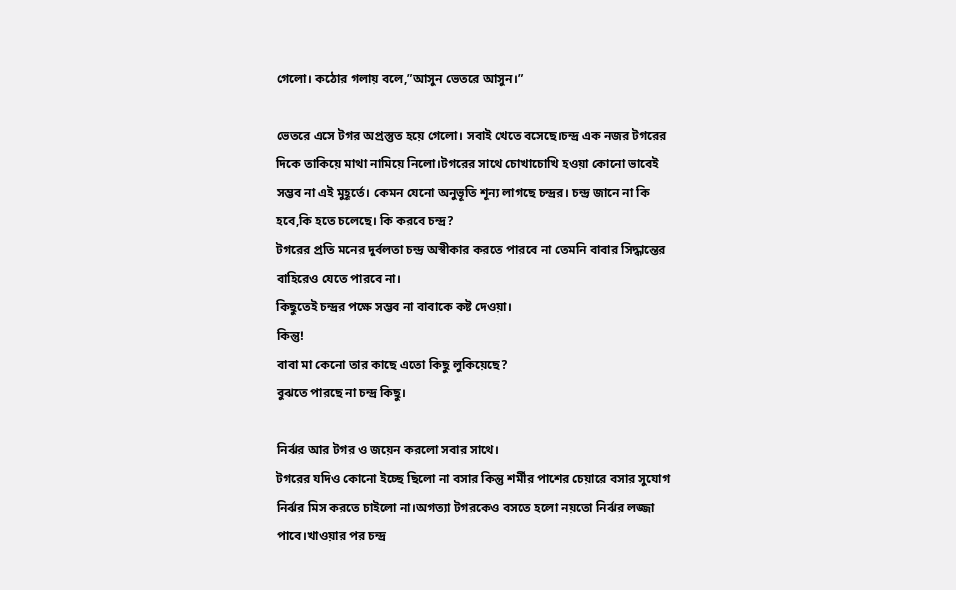গেলো। কঠোর গলায় বলে,”আসুন ভেতরে আসুন।”

ভেতরে এসে টগর অপ্রস্তুত হয়ে গেলো। সবাই খেতে বসেছে।চন্দ্র এক নজর টগরের দিকে তাকিয়ে মাথা নামিয়ে নিলো।টগরের সাথে চোখাচোখি হওয়া কোনো ভাবেই সম্ভব না এই মুহূর্তে। কেমন যেনো অনুভূতি শূন্য লাগছে চন্দ্রর। চন্দ্র জানে না কি হবে,কি হতে চলেছে। কি করবে চন্দ্র?
টগরের প্রতি মনের দুর্বলতা চন্দ্র অস্বীকার করতে পারবে না তেমনি বাবার সিদ্ধান্তের বাহিরেও যেতে পারবে না।
কিছুতেই চন্দ্রর পক্ষে সম্ভব না বাবাকে কষ্ট দেওয়া।
কিন্তু!
বাবা মা কেনো তার কাছে এতো কিছু লুকিয়েছে?
বুঝতে পারছে না চন্দ্র কিছু।

নির্ঝর আর টগর ও জয়েন করলো সবার সাথে।
টগরের যদিও কোনো ইচ্ছে ছিলো না বসার কিন্তু শর্মীর পাশের চেয়ারে বসার সুযোগ নির্ঝর মিস করতে চাইলো না।অগত্যা টগরকেও বসতে হলো নয়তো নির্ঝর লজ্জা পাবে।খাওয়ার পর চন্দ্র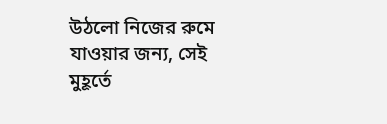উঠলো নিজের রুমে যাওয়ার জন্য, সেই মুহূর্তে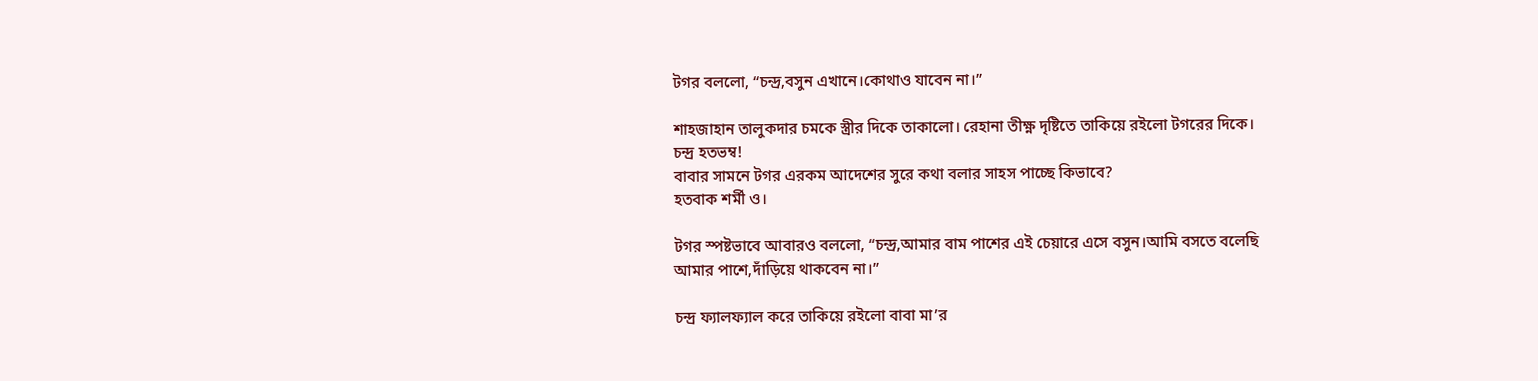টগর বললো, “চন্দ্র,বসুন এখানে।কোথাও যাবেন না।”

শাহজাহান তালুকদার চমকে স্ত্রীর দিকে তাকালো। রেহানা তীক্ষ্ণ দৃষ্টিতে তাকিয়ে রইলো টগরের দিকে।
চন্দ্র হতভম্ব!
বাবার সামনে টগর এরকম আদেশের সুরে কথা বলার সাহস পাচ্ছে কিভাবে?
হতবাক শর্মী ও।

টগর স্পষ্টভাবে আবারও বললো, “চন্দ্র,আমার বাম পাশের এই চেয়ারে এসে বসুন।আমি বসতে বলেছি আমার পাশে,দাঁড়িয়ে থাকবেন না।”

চন্দ্র ফ্যালফ্যাল করে তাকিয়ে রইলো বাবা মা’র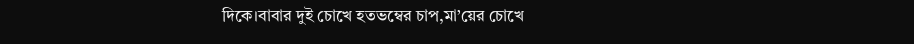দিকে।বাবার দুই চোখে হতভম্বের চাপ,মা’য়ের চোখে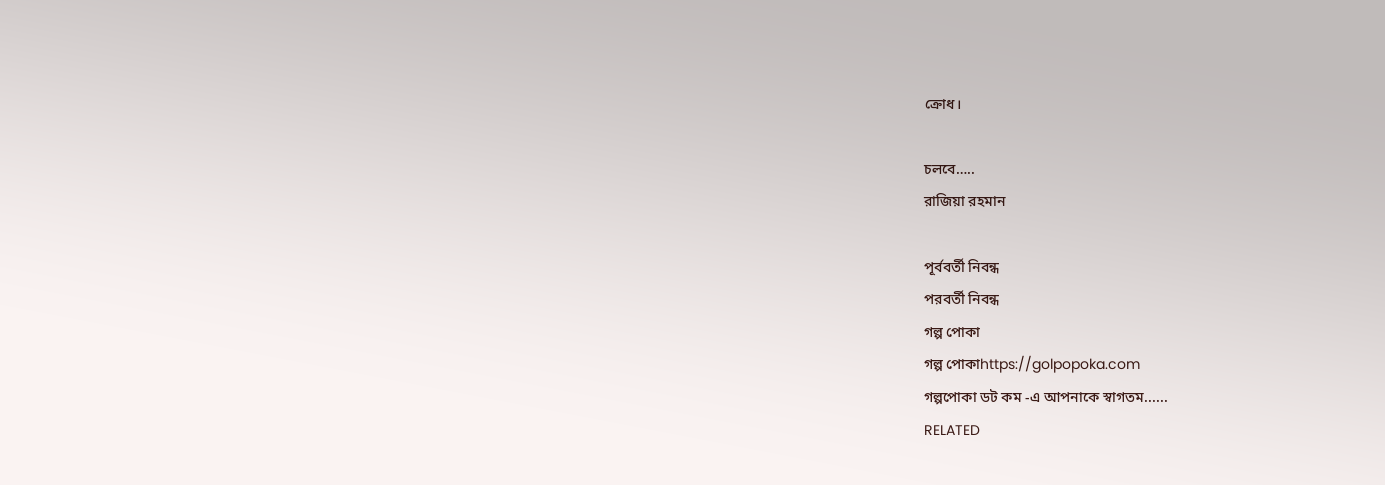ক্রোধ।

চলবে…..
রাজিয়া রহমান

পূর্ববর্তী নিবন্ধ
পরবর্তী নিবন্ধ
গল্প পোকা
গল্প পোকাhttps://golpopoka.com
গল্পপোকা ডট কম -এ আপনাকে স্বাগতম......
RELATED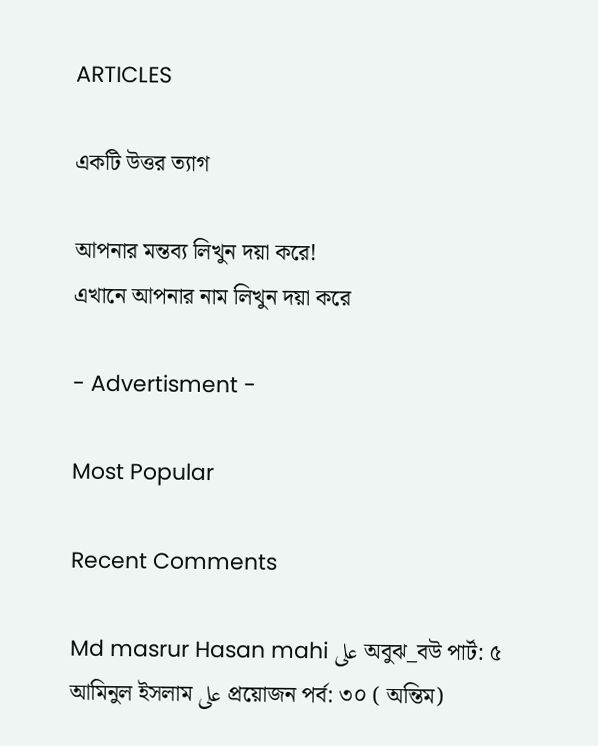ARTICLES

একটি উত্তর ত্যাগ

আপনার মন্তব্য লিখুন দয়া করে!
এখানে আপনার নাম লিখুন দয়া করে

- Advertisment -

Most Popular

Recent Comments

Md masrur Hasan mahi على অবুঝ_বউ পার্ট: ৫
আমিনুল ইসলাম على প্রয়োজন পর্ব: ৩০ ( অন্তিম)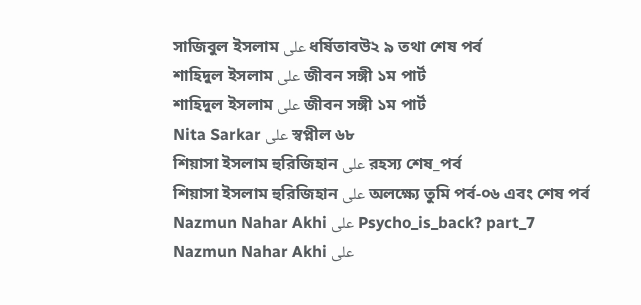সাজিবুল ইসলাম على ধর্ষিতাবউ২ ৯ তথা শেষ পর্ব
শাহিদুল ইসলাম على জীবন সঙ্গী ১ম পার্ট
শাহিদুল ইসলাম على জীবন সঙ্গী ১ম পার্ট
Nita Sarkar على স্বপ্নীল ৬৮
শিয়াসা ইসলাম হুরিজিহান على রহস্য শেষ_পর্ব
শিয়াসা ইসলাম হুরিজিহান على অলক্ষ্যে তুমি পর্ব-০৬ এবং শেষ পর্ব
Nazmun Nahar Akhi على Psycho_is_back? part_7
Nazmun Nahar Akhi على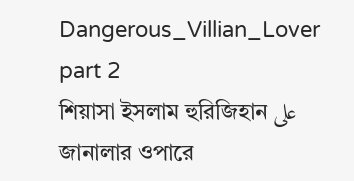Dangerous_Villian_Lover part 2
শিয়াসা ইসলাম হুরিজিহান على জানালার ওপারে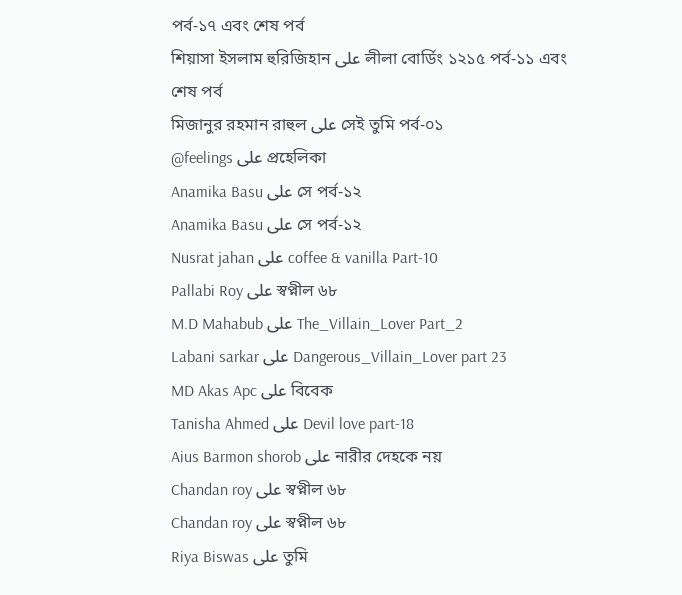পর্ব-১৭ এবং শেষ পর্ব
শিয়াসা ইসলাম হুরিজিহান على লীলা বোর্ডিং ১২১৫ পর্ব-১১ এবং শেষ পর্ব
মিজানুর রহমান রাহুল على সেই তুমি পর্ব-০১
@feelings على প্রহেলিকা
Anamika Basu على সে পর্ব-১২
Anamika Basu على সে পর্ব-১২
Nusrat jahan على coffee & vanilla Part-10
Pallabi Roy على স্বপ্নীল ৬৮
M.D Mahabub على The_Villain_Lover Part_2
Labani sarkar على Dangerous_Villain_Lover part 23
MD Akas Apc على বিবেক
Tanisha Ahmed على Devil love part-18
Aius Barmon shorob على নারীর দেহকে নয়
Chandan roy على স্বপ্নীল ৬৮
Chandan roy على স্বপ্নীল ৬৮
Riya Biswas على তুমি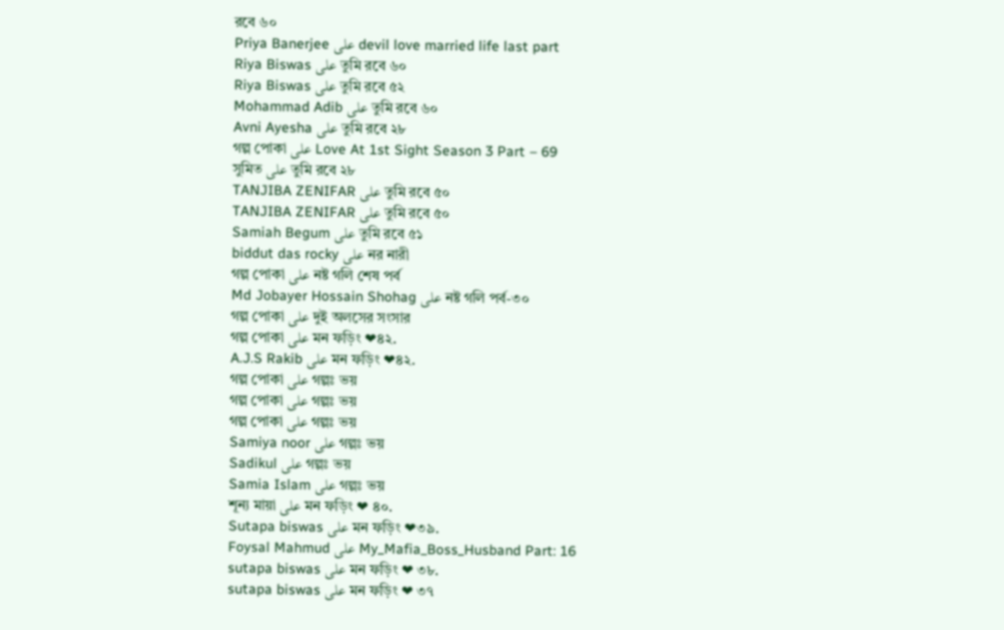রবে ৬০
Priya Banerjee على devil love married life last part
Riya Biswas على তুমি রবে ৬০
Riya Biswas على তুমি রবে ৫২
Mohammad Adib على তুমি রবে ৬০
Avni Ayesha على তুমি রবে ২৮
গল্প পোকা على Love At 1st Sight Season 3 Part – 69
সুমিত على তুমি রবে ২৮
TANJIBA ZENIFAR على তুমি রবে ৫০
TANJIBA ZENIFAR على তুমি রবে ৫০
Samiah Begum على তুমি রবে ৫১
biddut das rocky على নর নারী
গল্প পোকা على নষ্ট গলি শেষ পর্ব
Md Jobayer Hossain Shohag على নষ্ট গলি পর্ব-৩০
গল্প পোকা على দুই অলসের সংসার
গল্প পোকা على মন ফড়িং ❤৪২.
A.J.S Rakib على মন ফড়িং ❤৪২.
গল্প পোকা على গল্পঃ ভয়
গল্প পোকা على গল্পঃ ভয়
গল্প পোকা على গল্পঃ ভয়
Samiya noor على গল্পঃ ভয়
Sadikul على গল্পঃ ভয়
Samia Islam على গল্পঃ ভয়
শূন্য মায়া على মন ফড়িং ❤ ৪০.
Sutapa biswas على মন ফড়িং ❤৩৯.
Foysal Mahmud على My_Mafia_Boss_Husband Part: 16
sutapa biswas على মন ফড়িং ❤ ৩৮.
sutapa biswas على মন ফড়িং ❤ ৩৭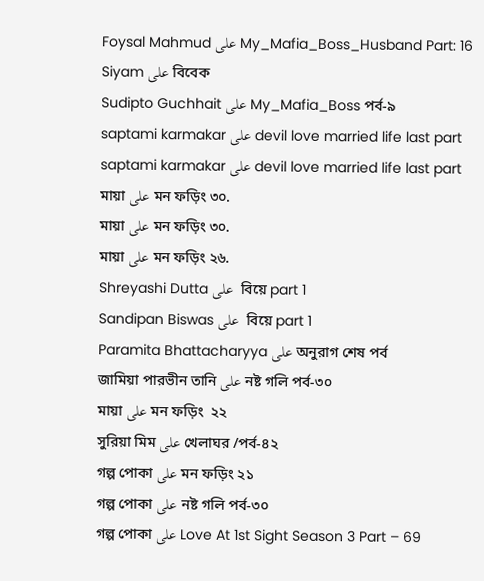Foysal Mahmud على My_Mafia_Boss_Husband Part: 16
Siyam على বিবেক
Sudipto Guchhait على My_Mafia_Boss পর্ব-৯
saptami karmakar على devil love married life last part
saptami karmakar على devil love married life last part
মায়া على মন ফড়িং ৩০.
মায়া على মন ফড়িং ৩০.
মায়া على মন ফড়িং ২৬.
Shreyashi Dutta على  বিয়ে part 1
Sandipan Biswas على  বিয়ে part 1
Paramita Bhattacharyya على অনুরাগ শেষ পর্ব
জামিয়া পারভীন তানি على নষ্ট গলি পর্ব-৩০
মায়া على মন ফড়িং  ২২
সুরিয়া মিম على খেলাঘর /পর্ব-৪২
গল্প পোকা على মন ফড়িং ২১
গল্প পোকা على নষ্ট গলি পর্ব-৩০
গল্প পোকা على Love At 1st Sight Season 3 Part – 69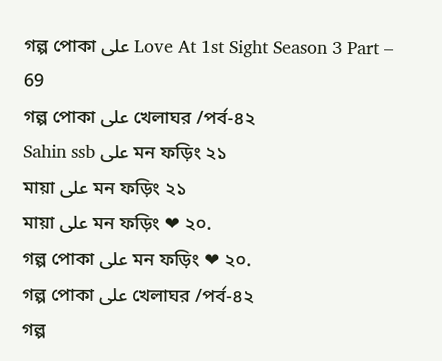গল্প পোকা على Love At 1st Sight Season 3 Part – 69
গল্প পোকা على খেলাঘর /পর্ব-৪২
Sahin ssb على মন ফড়িং ২১
মায়া على মন ফড়িং ২১
মায়া على মন ফড়িং ❤ ২০.
গল্প পোকা على মন ফড়িং ❤ ২০.
গল্প পোকা على খেলাঘর /পর্ব-৪২
গল্প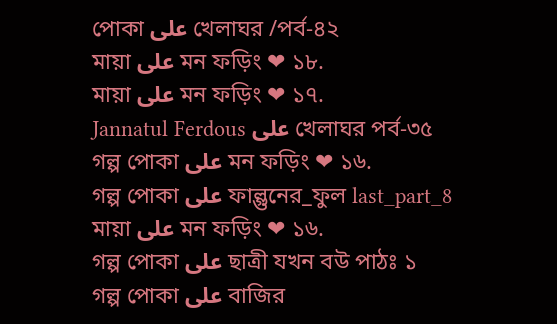পোকা على খেলাঘর /পর্ব-৪২
মায়া على মন ফড়িং ❤ ১৮.
মায়া على মন ফড়িং ❤ ১৭.
Jannatul Ferdous على খেলাঘর পর্ব-৩৫
গল্প পোকা على মন ফড়িং ❤ ১৬.
গল্প পোকা على ফাল্গুনের_ফুল last_part_8
মায়া على মন ফড়িং ❤ ১৬.
গল্প পোকা على ছাত্রী যখন বউ পাঠঃ ১
গল্প পোকা على বাজির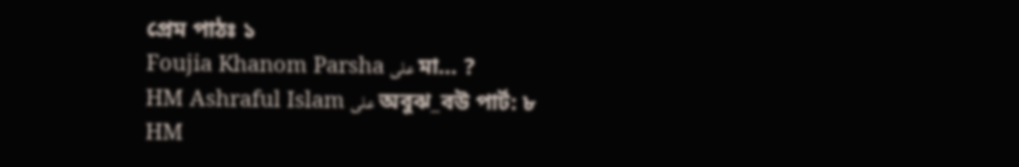প্রেম পাঠঃ ১
Foujia Khanom Parsha على মা… ?
HM Ashraful Islam على অবুঝ_বউ পার্ট: ৮
HM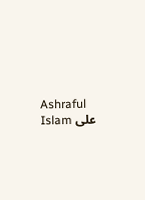Ashraful Islam على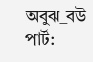অবুঝ_বউ পার্ট: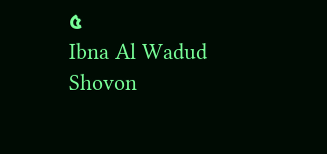৫
Ibna Al Wadud Shovon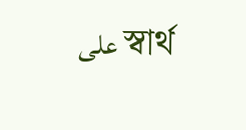على স্বার্থ